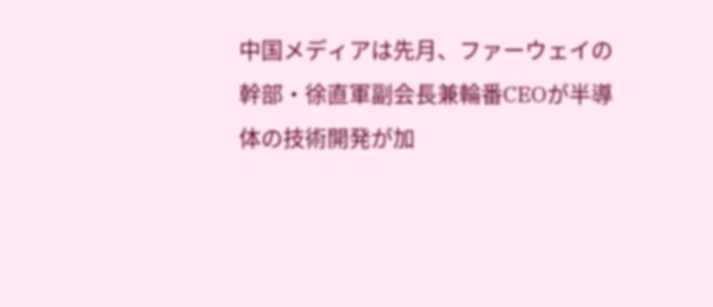中国メディアは先月、ファーウェイの幹部・徐直軍副会長兼輪番CEOが半導体の技術開発が加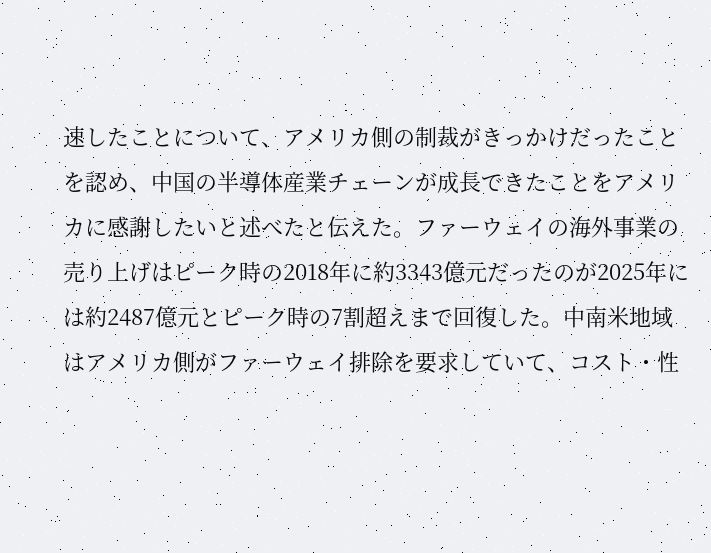速したことについて、アメリカ側の制裁がきっかけだったことを認め、中国の半導体産業チェーンが成長できたことをアメリカに感謝したいと述べたと伝えた。ファーウェイの海外事業の売り上げはピーク時の2018年に約3343億元だったのが2025年には約2487億元とピーク時の7割超えまで回復した。中南米地域はアメリカ側がファーウェイ排除を要求していて、コスト・性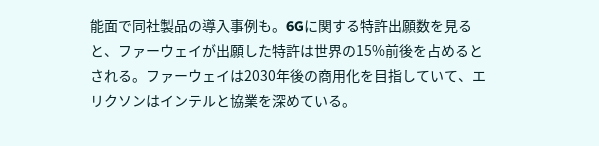能面で同社製品の導入事例も。6Gに関する特許出願数を見ると、ファーウェイが出願した特許は世界の15%前後を占めるとされる。ファーウェイは2030年後の商用化を目指していて、エリクソンはインテルと協業を深めている。